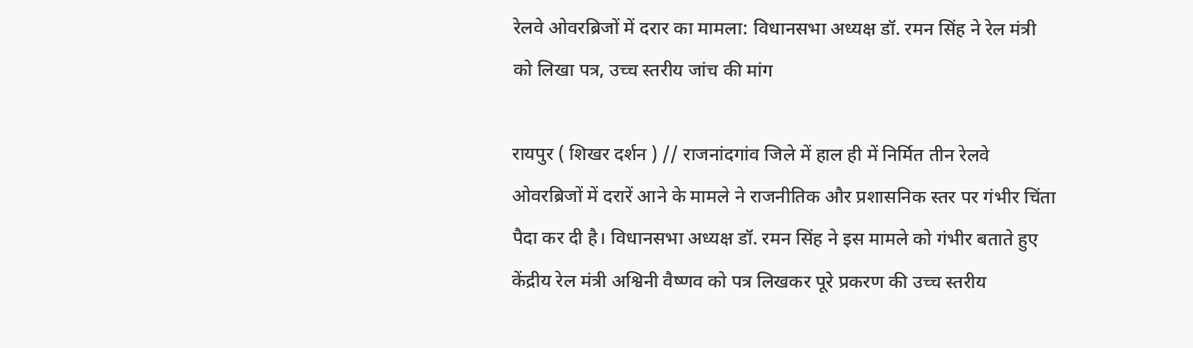रेलवे ओवरब्रिजों में दरार का मामला: विधानसभा अध्यक्ष डॉ. रमन सिंह ने रेल मंत्री को लिखा पत्र, उच्च स्तरीय जांच की मांग

रायपुर ( शिखर दर्शन ) // राजनांदगांव जिले में हाल ही में निर्मित तीन रेलवे ओवरब्रिजों में दरारें आने के मामले ने राजनीतिक और प्रशासनिक स्तर पर गंभीर चिंता पैदा कर दी है। विधानसभा अध्यक्ष डॉ. रमन सिंह ने इस मामले को गंभीर बताते हुए केंद्रीय रेल मंत्री अश्विनी वैष्णव को पत्र लिखकर पूरे प्रकरण की उच्च स्तरीय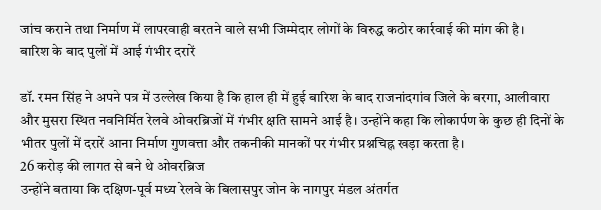जांच कराने तथा निर्माण में लापरवाही बरतने वाले सभी जिम्मेदार लोगों के विरुद्ध कठोर कार्रवाई की मांग की है।
बारिश के बाद पुलों में आई गंभीर दरारें

डॉ. रमन सिंह ने अपने पत्र में उल्लेख किया है कि हाल ही में हुई बारिश के बाद राजनांदगांव जिले के बरगा, आलीवारा और मुसरा स्थित नवनिर्मित रेलवे ओवरब्रिजों में गंभीर क्षति सामने आई है। उन्होंने कहा कि लोकार्पण के कुछ ही दिनों के भीतर पुलों में दरारें आना निर्माण गुणवत्ता और तकनीकी मानकों पर गंभीर प्रश्नचिह्न खड़ा करता है।
26 करोड़ की लागत से बने थे ओवरब्रिज
उन्होंने बताया कि दक्षिण-पूर्व मध्य रेलवे के बिलासपुर जोन के नागपुर मंडल अंतर्गत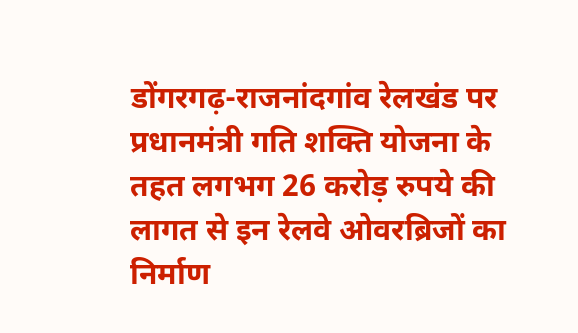डोंगरगढ़-राजनांदगांव रेलखंड पर प्रधानमंत्री गति शक्ति योजना के तहत लगभग 26 करोड़ रुपये की लागत से इन रेलवे ओवरब्रिजों का निर्माण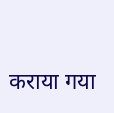कराया गया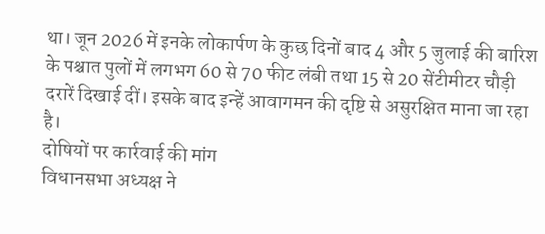था। जून 2026 में इनके लोकार्पण के कुछ दिनों बाद 4 और 5 जुलाई की बारिश के पश्चात पुलों में लगभग 60 से 70 फीट लंबी तथा 15 से 20 सेंटीमीटर चौड़ी दरारें दिखाई दीं। इसके बाद इन्हें आवागमन की दृष्टि से असुरक्षित माना जा रहा है।
दोषियों पर कार्रवाई की मांग
विधानसभा अध्यक्ष ने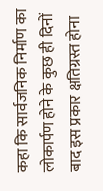कहा कि सार्वजनिक निर्माण का लोकार्पण होने के कुछ ही दिनों बाद इस प्रकार क्षतिग्रस्त होना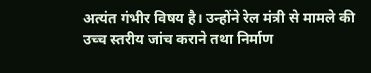अत्यंत गंभीर विषय है। उन्होंने रेल मंत्री से मामले की उच्च स्तरीय जांच कराने तथा निर्माण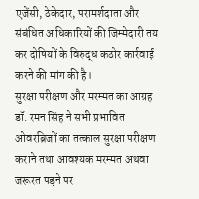एजेंसी, ठेकेदार, परामर्शदाता और संबंधित अधिकारियों की जिम्मेदारी तय कर दोषियों के विरुद्ध कठोर कार्रवाई करने की मांग की है।
सुरक्षा परीक्षण और मरम्मत का आग्रह
डॉ. रमन सिंह ने सभी प्रभावित ओवरब्रिजों का तत्काल सुरक्षा परीक्षण कराने तथा आवश्यक मरम्मत अथवा जरूरत पड़ने पर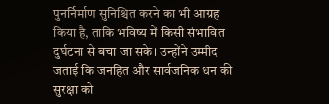पुनर्निर्माण सुनिश्चित करने का भी आग्रह किया है, ताकि भविष्य में किसी संभावित दुर्घटना से बचा जा सके। उन्होंने उम्मीद जताई कि जनहित और सार्वजनिक धन की सुरक्षा को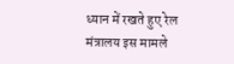ध्यान में रखते हुए रेल मंत्रालय इस मामले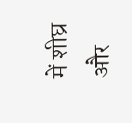में शीघ्र और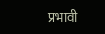प्रभावी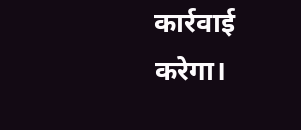कार्रवाई करेगा।